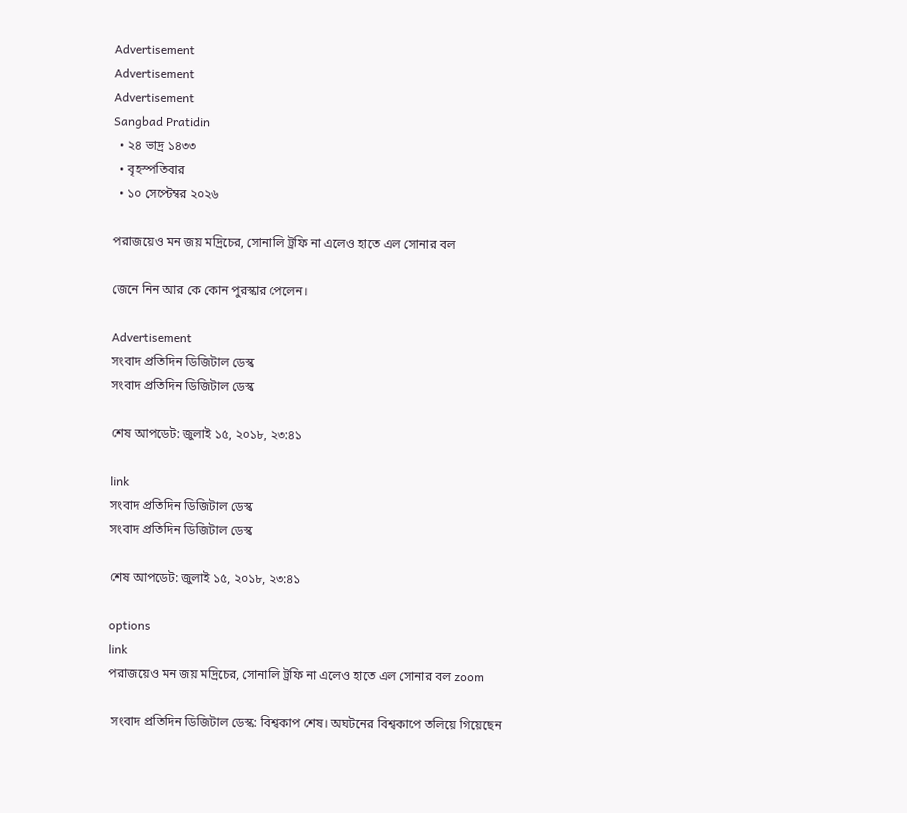Advertisement
Advertisement
Advertisement
Sangbad Pratidin
  • ২৪ ভাদ্র ১৪৩৩
  • বৃহস্পতিবার
  • ১০ সেপ্টেম্বর ২০২৬

পরাজয়েও মন জয় মদ্রিচের, সোনালি ট্রফি না এলেও হাতে এল সোনার বল

জেনে নিন আর কে কোন পুরস্কার পেলেন।

Advertisement
সংবাদ প্রতিদিন ডিজিটাল ডেস্ক
সংবাদ প্রতিদিন ডিজিটাল ডেস্ক

শেষ আপডেট: জুলাই ১৫, ২০১৮, ২৩:৪১

link
সংবাদ প্রতিদিন ডিজিটাল ডেস্ক
সংবাদ প্রতিদিন ডিজিটাল ডেস্ক

শেষ আপডেট: জুলাই ১৫, ২০১৮, ২৩:৪১

options
link
পরাজয়েও মন জয় মদ্রিচের, সোনালি ট্রফি না এলেও হাতে এল সোনার বল zoom

 সংবাদ প্রতিদিন ডিজিটাল ডেস্ক: বিশ্বকাপ শেষ। অঘটনের বিশ্বকাপে তলিয়ে গিয়েছেন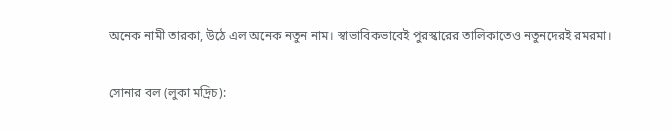অনেক নামী তারকা, উঠে এল অনেক নতুন নাম। স্বাভাবিকভাবেই পুরস্কারের তালিকাতেও নতুনদেরই রমরমা।

সোনার বল (লুকা মদ্রিচ):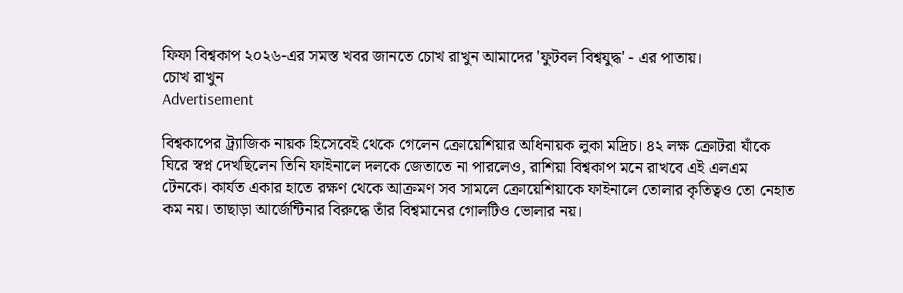ফিফা বিশ্বকাপ ২০২৬-এর সমস্ত খবর জানতে চোখ রাখুন আমাদের 'ফুটবল বিশ্বযুদ্ধ' - এর পাতায়।
চোখ রাখুন
Advertisement

বিশ্বকাপের ট্র্যাজিক নায়ক হিসেবেই থেকে গেলেন ক্রোয়েশিয়ার অধিনায়ক লুকা মদ্রিচ। ৪২ লক্ষ ক্রোটরা যাঁকে ঘিরে স্বপ্ন দেখছিলেন তিনি ফাইনালে দলকে জেতাতে না পারলেও, রাশিয়া বিশ্বকাপ মনে রাখবে এই এলএম টেনকে। কার্যত একার হাতে রক্ষণ থেকে আক্রমণ সব সামলে ক্রোয়েশিয়াকে ফাইনালে তোলার কৃতিত্বও তো নেহাত কম নয়। তাছাড়া আর্জেন্টিনার বিরুদ্ধে তাঁর বিশ্বমানের গোলটিও ভোলার নয়।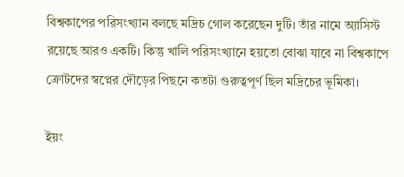বিশ্বকাপের পরিসংখ্যান বলছে মদ্রিচ গোল করেছেন দুটি। তাঁর নামে অ্যাসিস্ট রয়েছে আরও একটি। কিন্তু খালি পরিসংখ্যানে হয়তো বোঝা যাবে না বিশ্বকাপে ক্রোটদের স্বপ্নের দৌড়ের পিছনে কতটা গুরুত্বপূর্ণ ছিল মদ্রিচের ভূমিকা।

ইয়ং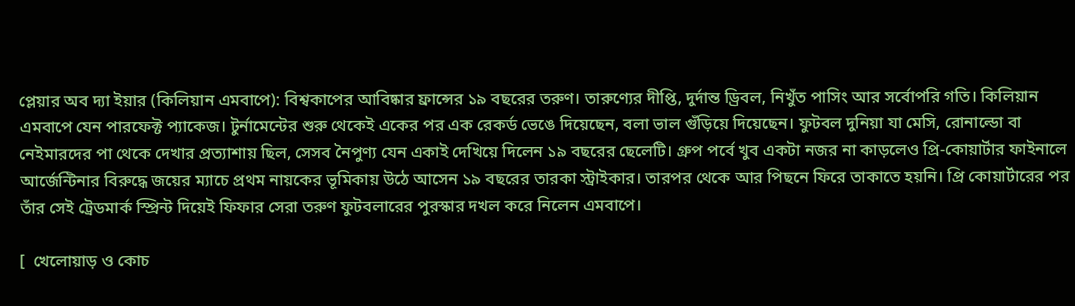প্লেয়ার অব দ্যা ইয়ার (কিলিয়ান এমবাপে): বিশ্বকাপের আবিষ্কার ফ্রান্সের ১৯ বছরের তরুণ। তারুণ্যের দীপ্তি, দুর্দান্ত ড্রিবল, নিখুঁত পাসিং আর সর্বোপরি গতি। কিলিয়ান এমবাপে যেন পারফেক্ট প্যাকেজ। টুর্নামেন্টের শুরু থেকেই একের পর এক রেকর্ড ভেঙে দিয়েছেন, বলা ভাল গুঁড়িয়ে দিয়েছেন। ফুটবল দুনিয়া যা মেসি, রোনাল্ডো বা নেইমারদের পা থেকে দেখার প্রত্যাশায় ছিল, সেসব নৈপুণ্য যেন একাই দেখিয়ে দিলেন ১৯ বছরের ছেলেটি। গ্রুপ পর্বে খুব একটা নজর না কাড়লেও প্রি-কোয়ার্টার ফাইনালে আর্জেন্টিনার বিরুদ্ধে জয়ের ম্যাচে প্রথম নায়কের ভূমিকায় উঠে আসেন ১৯ বছরের তারকা স্ট্রাইকার। তারপর থেকে আর পিছনে ফিরে তাকাতে হয়নি। প্রি কোয়ার্টারের পর তাঁর সেই ট্রেডমার্ক স্প্রিন্ট দিয়েই ফিফার সেরা তরুণ ফুটবলারের পুরস্কার দখল করে নিলেন এমবাপে।

[  খেলোয়াড় ও কোচ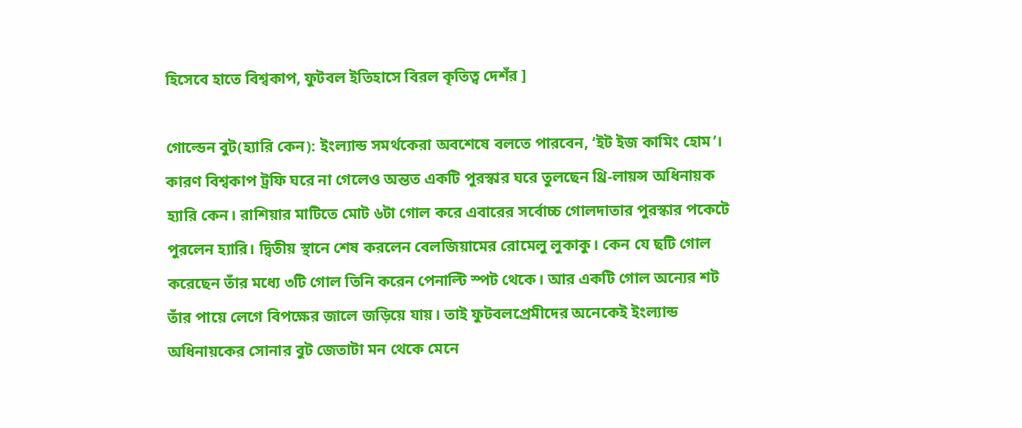হিসেবে হাতে বিশ্বকাপ, ফুটবল ইতিহাসে বিরল কৃতিত্ব দেশঁর ]

গোল্ডেন বুট(হ্যারি কেন): ইংল্যান্ড সমর্থকেরা অবশেষে বলতে পারবেন, ‘ইট ইজ কামিং হোম’। কারণ বিশ্বকাপ ট্রফি ঘরে না গেলেও অন্তত একটি পুরস্কার ঘরে তুলছেন থ্রি-লায়ন্স অধিনায়ক হ্যারি কেন। রাশিয়ার মাটিতে মোট ৬টা গোল করে এবারের সর্বোচ্চ গোলদাতার পুরস্কার পকেটে পুরলেন হ্যারি। দ্বিতীয় স্থানে শেষ করলেন বেলজিয়ামের রোমেলু লুকাকু। কেন যে ছটি গোল করেছেন তাঁর মধ্যে ৩টি গোল তিনি করেন পেনাল্টি স্পট থেকে। আর একটি গোল অন্যের শট তাঁর পায়ে লেগে বিপক্ষের জালে জড়িয়ে যায়। তাই ফুটবলপ্রেমীদের অনেকেই ইংল্যান্ড অধিনায়কের সোনার বুট জেতাটা মন থেকে মেনে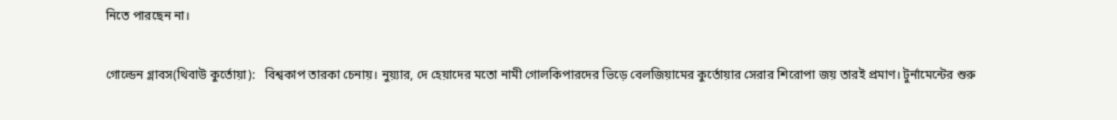নিতে পারছেন না।

গোল্ডেন গ্লাবস(থিবাউ কুর্তোয়া):   বিশ্বকাপ তারকা চেনায়। নুয়্যার, দে হেয়াদের মতো নামী গোলকিপারদের ভিড়ে বেলজিয়ামের কুর্তোয়ার সেরার শিরোপা জয় তারই প্রমাণ। টুর্নামেন্টের শুরু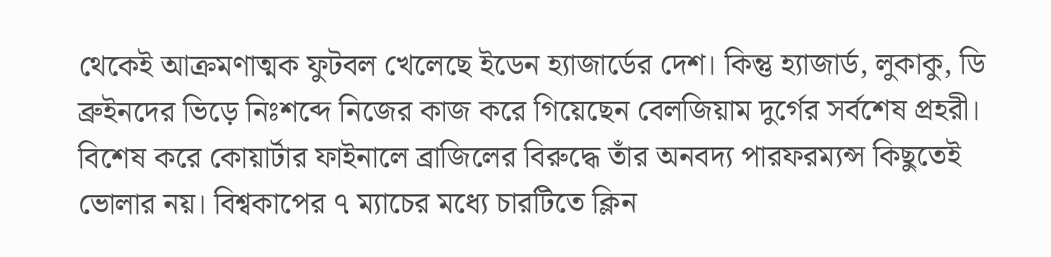থেকেই আক্রমণাত্মক ফুটবল খেলেছে ইডেন হ্যাজার্ডের দেশ। কিন্তু হ্যাজার্ড, লুকাকু, ডি ব্রুইনদের ভিড়ে নিঃশব্দে নিজের কাজ করে গিয়েছেন বেলজিয়াম দুর্গের সর্বশেষ প্রহরী। বিশেষ করে কোয়ার্টার ফাইনালে ব্রাজিলের বিরুদ্ধে তাঁর অনবদ্য পারফরম্যন্স কিছুতেই ভোলার নয়। বিশ্বকাপের ৭ ম্যাচের মধ্যে চারটিতে ক্লিন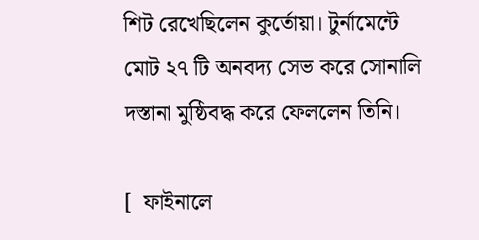শিট রেখেছিলেন কুর্তোয়া। টুর্নামেন্টে মোট ২৭ টি অনবদ্য সেভ করে সোনালি দস্তানা মুষ্ঠিবদ্ধ করে ফেললেন তিনি।

[  ফাইনালে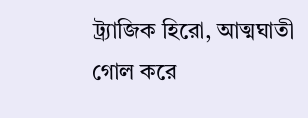ট্র্যাজিক হিরো, আত্মঘাতী গোল করে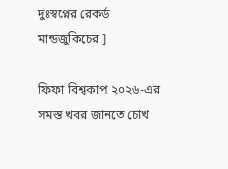দুঃস্বপ্নের রেকর্ড মান্ডজুকিচের ]

ফিফা বিশ্বকাপ ২০২৬-এর সমস্ত খবর জানতে চোখ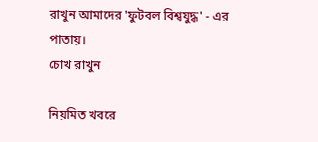রাখুন আমাদের 'ফুটবল বিশ্বযুদ্ধ' - এর পাতায়।
চোখ রাখুন

নিয়মিত খবরে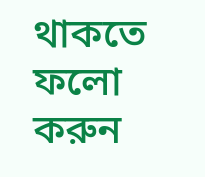থাকতে ফলো করুন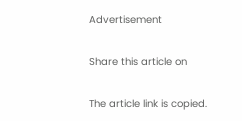Advertisement

Share this article on

The article link is copied.